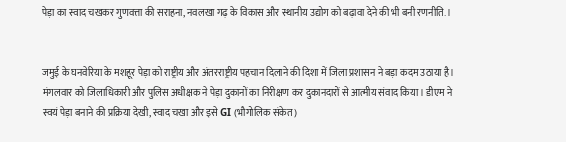पेड़ा का स्वाद चखकर गुणवत्ता की सराहना, नवलखा गढ़ के विकास और स्थानीय उद्योग को बढ़ावा देने की भी बनी रणनीति.।


जमुई के घनवेरिया के मशहूर पेड़ा को राष्ट्रीय और अंतरराष्ट्रीय पहचान दिलाने की दिशा में जिला प्रशासन ने बड़ा कदम उठाया है। मंगलवार को जिलाधिकारी और पुलिस अधीक्षक ने पेड़ा दुकानों का निरीक्षण कर दुकानदारों से आत्मीय संवाद किया। डीएम ने स्वयं पेड़ा बनाने की प्रक्रिया देखी, स्वाद चखा और इसे GI (भौगोलिक संकेत)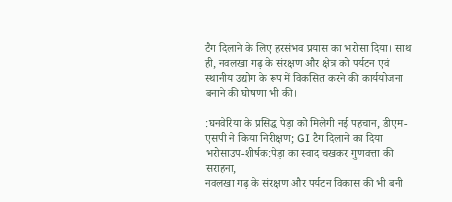टैग दिलाने के लिए हरसंभव प्रयास का भरोसा दिया। साथ ही, नवलखा गढ़ के संरक्षण और क्षेत्र को पर्यटन एवं स्थानीय उद्योग के रूप में विकसित करने की कार्ययोजना बनाने की घोषणा भी की।

:घनवेरिया के प्रसिद्ध पेड़ा को मिलेगी नई पहचान, डीएम-एसपी ने किया निरीक्षण; GI टैग दिलाने का दिया भरोसाउप-शीर्षक:पेड़ा का स्वाद चखकर गुणवत्ता की सराहना,
नवलखा गढ़ के संरक्षण और पर्यटन विकास की भी बनी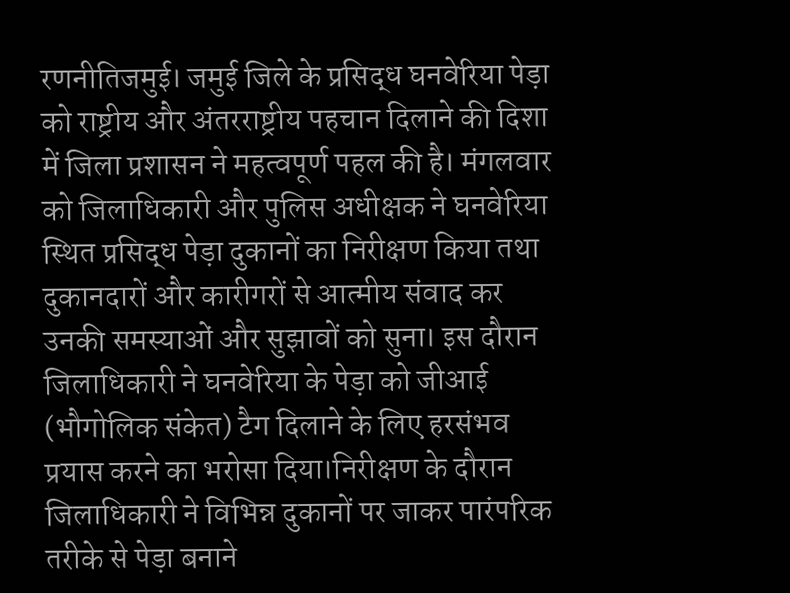रणनीतिजमुई। जमुई जिले के प्रसिद्ध घनवेरिया पेड़ा को राष्ट्रीय और अंतरराष्ट्रीय पहचान दिलाने की दिशा में जिला प्रशासन ने महत्वपूर्ण पहल की है। मंगलवार को जिलाधिकारी और पुलिस अधीक्षक ने घनवेरिया स्थित प्रसिद्ध पेड़ा दुकानों का निरीक्षण किया तथा दुकानदारों और कारीगरों से आत्मीय संवाद कर उनकी समस्याओं और सुझावों को सुना। इस दौरान जिलाधिकारी ने घनवेरिया के पेड़ा को जीआई (भौगोलिक संकेत) टैग दिलाने के लिए हरसंभव प्रयास करने का भरोसा दिया।निरीक्षण के दौरान जिलाधिकारी ने विभिन्न दुकानों पर जाकर पारंपरिक तरीके से पेड़ा बनाने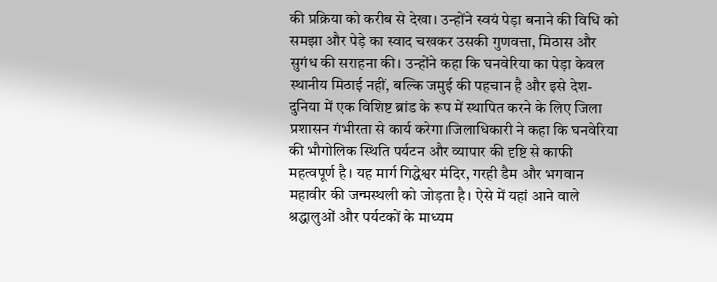की प्रक्रिया को करीब से देखा। उन्होंने स्वयं पेड़ा बनाने की विधि को समझा और पेड़े का स्वाद चखकर उसकी गुणवत्ता, मिठास और सुगंध की सराहना की। उन्होंने कहा कि घनवेरिया का पेड़ा केवल स्थानीय मिठाई नहीं, बल्कि जमुई की पहचान है और इसे देश-दुनिया में एक विशिष्ट ब्रांड के रूप में स्थापित करने के लिए जिला प्रशासन गंभीरता से कार्य करेगा।जिलाधिकारी ने कहा कि घनवेरिया की भौगोलिक स्थिति पर्यटन और व्यापार की दृष्टि से काफी महत्वपूर्ण है। यह मार्ग गिद्धेश्वर मंदिर, गरही डैम और भगवान महावीर की जन्मस्थली को जोड़ता है। ऐसे में यहां आने वाले श्रद्धालुओं और पर्यटकों के माध्यम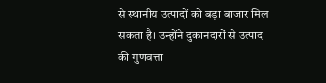से स्थानीय उत्पादों को बड़ा बाजार मिल सकता है। उन्होंने दुकानदारों से उत्पाद की गुणवत्ता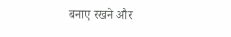बनाए रखने और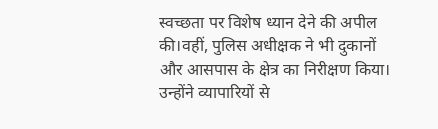स्वच्छता पर विशेष ध्यान देने की अपील की।वहीं, पुलिस अधीक्षक ने भी दुकानों और आसपास के क्षेत्र का निरीक्षण किया। उन्होंने व्यापारियों से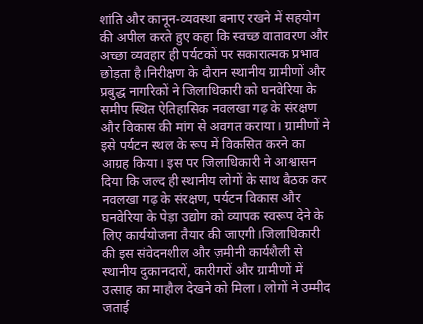शांति और कानून-व्यवस्था बनाए रखने में सहयोग की अपील करते हुए कहा कि स्वच्छ वातावरण और अच्छा व्यवहार ही पर्यटकों पर सकारात्मक प्रभाव छोड़ता है।निरीक्षण के दौरान स्थानीय ग्रामीणों और प्रबुद्ध नागरिकों ने जिलाधिकारी को घनवेरिया के समीप स्थित ऐतिहासिक नवलखा गढ़ के संरक्षण और विकास की मांग से अवगत कराया। ग्रामीणों ने इसे पर्यटन स्थल के रूप में विकसित करने का आग्रह किया। इस पर जिलाधिकारी ने आश्वासन दिया कि जल्द ही स्थानीय लोगों के साथ बैठक कर नवलखा गढ़ के संरक्षण, पर्यटन विकास और घनवेरिया के पेड़ा उद्योग को व्यापक स्वरूप देने के लिए कार्ययोजना तैयार की जाएगी।जिलाधिकारी की इस संवेदनशील और ज़मीनी कार्यशैली से स्थानीय दुकानदारों, कारीगरों और ग्रामीणों में उत्साह का माहौल देखने को मिला। लोगों ने उम्मीद जताई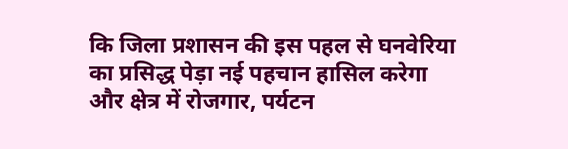कि जिला प्रशासन की इस पहल से घनवेरिया का प्रसिद्ध पेड़ा नई पहचान हासिल करेगा और क्षेत्र में रोजगार, पर्यटन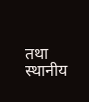तथा स्थानीय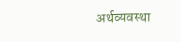अर्थव्यवस्था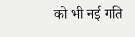को भी नई गति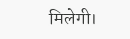मिलेगी।